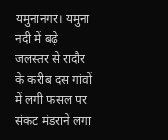यमुनानगर। यमुना नदी में बढ़े जलस्तर से रादौर के करीब दस गांवों में लगी फसल पर संकट मंडराने लगा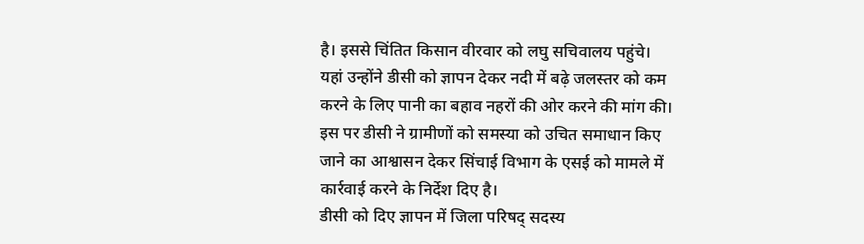है। इससे चिंतित किसान वीरवार को लघु सचिवालय पहुंचे। यहां उन्होंने डीसी को ज्ञापन देकर नदी में बढ़े जलस्तर को कम करने के लिए पानी का बहाव नहरों की ओर करने की मांग की। इस पर डीसी ने ग्रामीणों को समस्या को उचित समाधान किए जाने का आश्वासन देकर सिंचाई विभाग के एसई को मामले में कार्रवाई करने के निर्देश दिए है।
डीसी को दिए ज्ञापन में जिला परिषद् सदस्य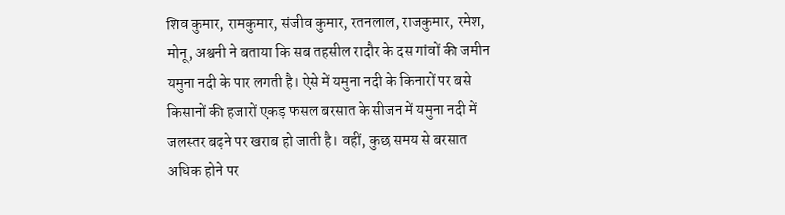शिव कुमार, रामकुमार, संजीव कुमार, रतनलाल, राजकुमार, रमेश, मोनू, अश्वनी ने बताया कि सब तहसील रादौर के दस गांवों की जमीन यमुना नदी के पार लगती है। ऐसे में यमुना नदी के किनारों पर बसे किसानों की हजारों एकड़ फसल बरसात के सीजन में यमुना नदी में जलस्तर बढ़ने पर खराब हो जाती है। वहीं, कुछ समय से बरसात अधिक होने पर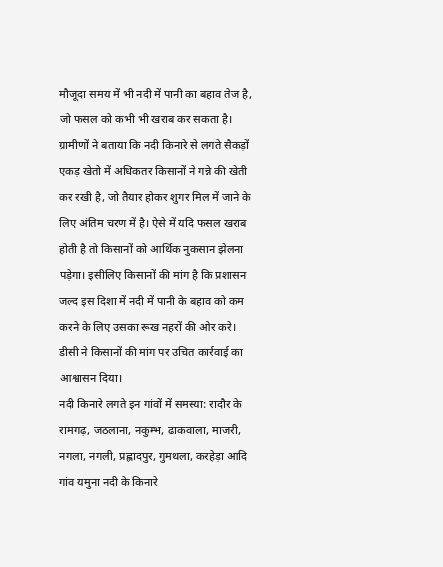मौजूदा समय में भी नदी में पानी का बहाव तेज है, जो फसल को कभी भी खराब कर सकता है। ग्रामीणों ने बताया कि नदी किनारे से लगते सैकड़ों एकड़ खेतो में अधिकतर किसानों ने गन्ने की खेती कर रखी है, जो तैयार होकर शुगर मिल में जाने के लिए अंतिम चरण में है। ऐसे में यदि फसल खराब होती है तो किसानों को आर्थिक नुकसान झेलना पड़ेगा। इसीलिए किसानों की मांग है कि प्रशासन जल्द इस दिशा में नदी में पानी के बहाव को कम करने के लिए उसका रूख नहरों की ओर करे। डीसी ने किसानों की मांग पर उचित कार्रवाई का आश्वासन दिया।
नदी किनारे लगते इन गांवों में समस्या: रादौर के रामगढ़, जठलाना, नकुम्भ, ढाकवाला, माजरी, नगला, नगली, प्रह्लादपुर, गुमथला, करहेड़ा आदि गांव यमुना नदी के किनारे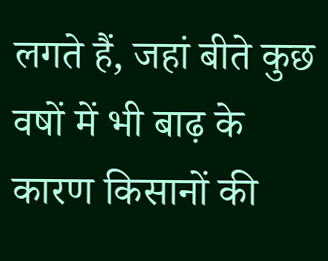लगते हैं, जहां बीते कुछ वषों में भी बाढ़ के कारण किसानों की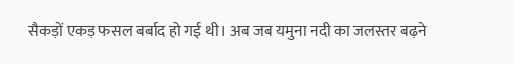सैकड़ों एकड़ फसल बर्बाद हो गई थी। अब जब यमुना नदी का जलस्तर बढ़ने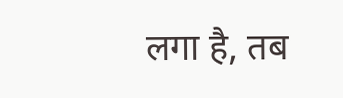लगा है, तब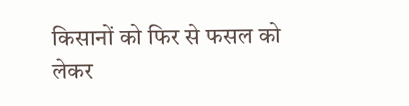किसानों को फिर से फसल को लेकर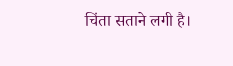चिंता सताने लगी है।